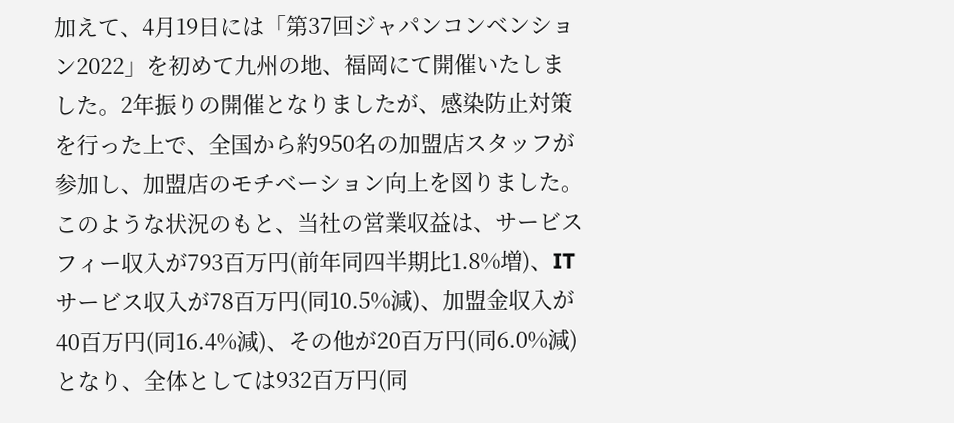加えて、4月19日には「第37回ジャパンコンベンション2022」を初めて九州の地、福岡にて開催いたしました。2年振りの開催となりましたが、感染防止対策を行った上で、全国から約950名の加盟店スタッフが参加し、加盟店のモチベーション向上を図りました。
このような状況のもと、当社の営業収益は、サービスフィー収入が793百万円(前年同四半期比1.8%増)、ITサービス収入が78百万円(同10.5%減)、加盟金収入が40百万円(同16.4%減)、その他が20百万円(同6.0%減)となり、全体としては932百万円(同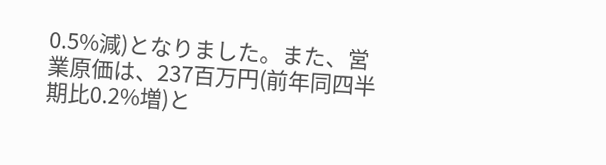0.5%減)となりました。また、営業原価は、237百万円(前年同四半期比0.2%増)と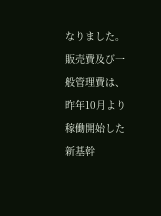なりました。販売費及び一般管理費は、昨年10月より稼働開始した新基幹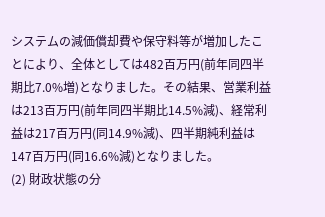システムの減価償却費や保守料等が増加したことにより、全体としては482百万円(前年同四半期比7.0%増)となりました。その結果、営業利益は213百万円(前年同四半期比14.5%減)、経常利益は217百万円(同14.9%減)、四半期純利益は147百万円(同16.6%減)となりました。
(2) 財政状態の分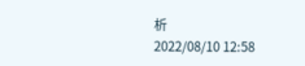析
2022/08/10 12:58